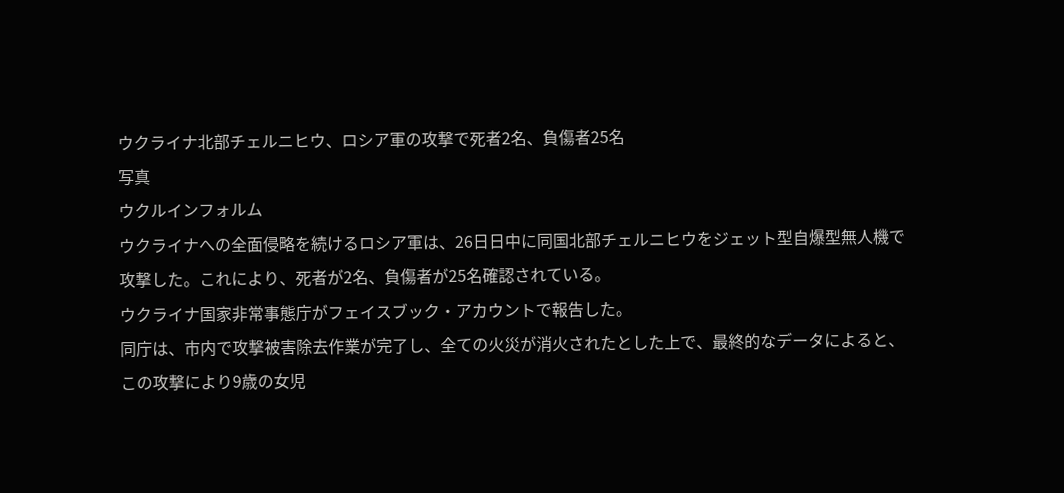ウクライナ北部チェルニヒウ、ロシア軍の攻撃で死者2名、負傷者25名
写真
ウクルインフォルム
ウクライナへの全面侵略を続けるロシア軍は、26日日中に同国北部チェルニヒウをジェット型自爆型無人機で攻撃した。これにより、死者が2名、負傷者が25名確認されている。
ウクライナ国家非常事態庁がフェイスブック・アカウントで報告した。
同庁は、市内で攻撃被害除去作業が完了し、全ての火災が消火されたとした上で、最終的なデータによると、この攻撃により9歳の女児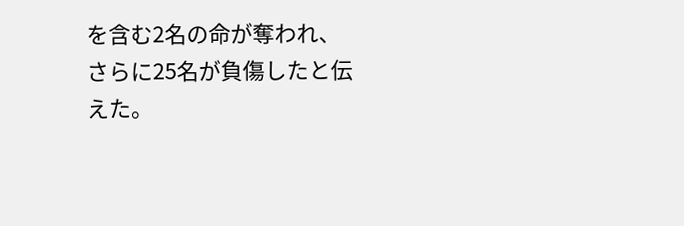を含む2名の命が奪われ、さらに25名が負傷したと伝えた。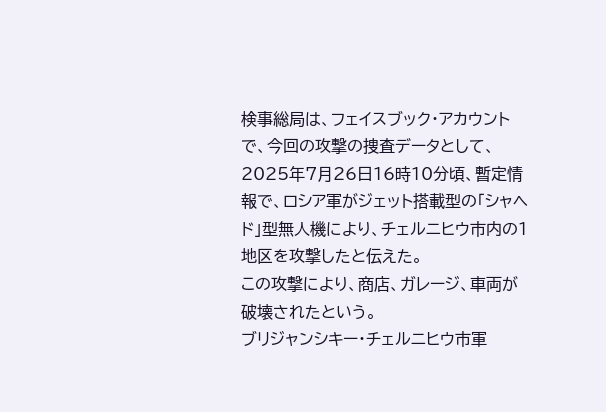検事総局は、フェイスブック・アカウントで、今回の攻撃の捜査データとして、2025年7月26日16時10分頃、暫定情報で、ロシア軍がジェット搭載型の「シャヘド」型無人機により、チェルニヒウ市内の1地区を攻撃したと伝えた。
この攻撃により、商店、ガレージ、車両が破壊されたという。
ブリジャンシキー・チェルニヒウ市軍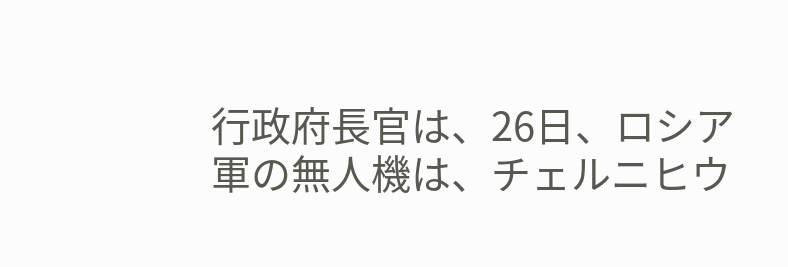行政府長官は、26日、ロシア軍の無人機は、チェルニヒウ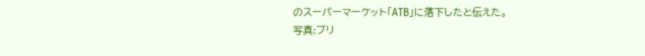のスーパーマーケット「ATB」に落下したと伝えた。
写真:ブリ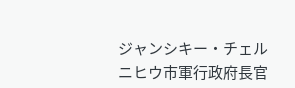ジャンシキー・チェルニヒウ市軍行政府長官